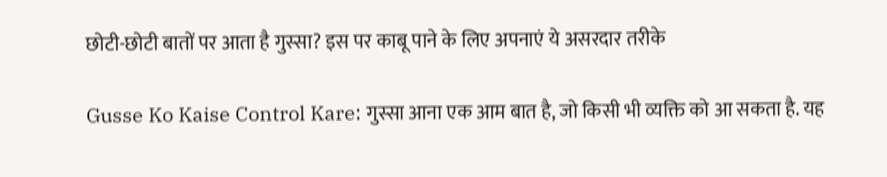छोटी-छोटी बातों पर आता है गुस्सा? इस पर काबू पाने के लिए अपनाएं ये असरदार तरीके

Gusse Ko Kaise Control Kare: गुस्सा आना एक आम बात है, जो किसी भी व्यक्ति को आ सकता है. यह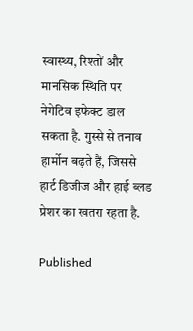स्वास्थ्य, रिश्तों और मानसिक स्थिति पर नेगेटिव इफेक्ट डाल सकता है. गुस्से से तनाव हार्मोन बढ़ते हैं, जिससे हार्ट डिजीज और हाई ब्लड प्रेशर का खतरा रहता है.

Published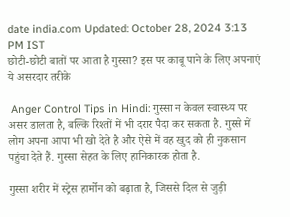date india.com Updated: October 28, 2024 3:13 PM IST
छोटी-छोटी बातों पर आता है गुस्सा? इस पर काबू पाने के लिए अपनाएं ये असरदार तरीके

 Anger Control Tips in Hindi: गुस्सा न केवल स्वास्थ्य पर असर डालता है, बल्कि रिश्तों में भी दरार पैदा कर सकता है. गुस्से में लोग अपना आपा भी खो देते है और ऐसे में वह खुद को ही नुकसान पहुंचा देते हैं. गुस्सा सेहत के लिए हानिकारक होता है.

गुस्सा शरीर में स्ट्रेस हार्मोन को बढ़ाता है, जिससे दिल से जुड़ी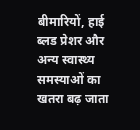बीमारियों, हाई ब्लड प्रेशर और अन्य स्वास्थ्य समस्याओं का खतरा बढ़ जाता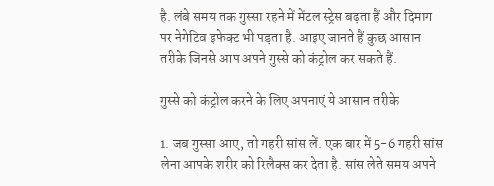है. लंबे समय तक गुस्सा रहने में मेंटल स्ट्रेस बढ़ता हैं और दिमाग पर नेगेटिव इफेक्ट भी पड़ता है. आइए जानते हैं कुछ आसान तरीके जिनसे आप अपने गुस्से को कंट्रोल कर सकते हैं.

गुस्से को कंट्रोल करने के लिए अपनाएं ये आसान तरीके

1. जब गुस्सा आए, तो गहरी सांस लें. एक बार में 5-6 गहरी सांस लेना आपके शरीर को रिलैक्स कर देता है. सांस लेते समय अपने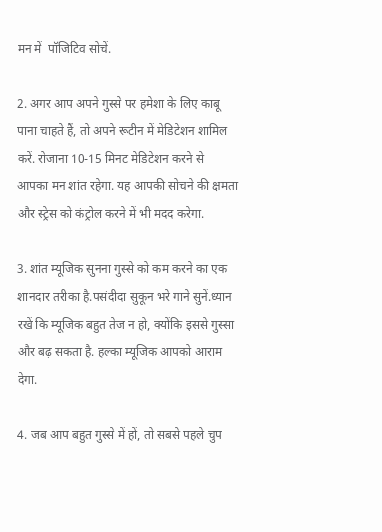मन में  पॉजिटिव सोचें.

2. अगर आप अपने गुस्से पर हमेशा के लिए काबू पाना चाहते हैं, तो अपने रूटीन में मेडिटेशन शामिल करें. रोजाना 10-15 मिनट मेडिटेशन करने से आपका मन शांत रहेगा. यह आपकी सोचने की क्षमता और स्ट्रेस को कंट्रोल करने में भी मदद करेगा.

3. शांत म्यूजिक सुनना गुस्से को कम करने का एक शानदार तरीका है.पसंदीदा सुकून भरे गाने सुनें.ध्यान रखें कि म्यूजिक बहुत तेज न हो, क्योंकि इससे गुस्सा और बढ़ सकता है. हल्का म्यूजिक आपको आराम देगा.

4. जब आप बहुत गुस्से में हों, तो सबसे पहले चुप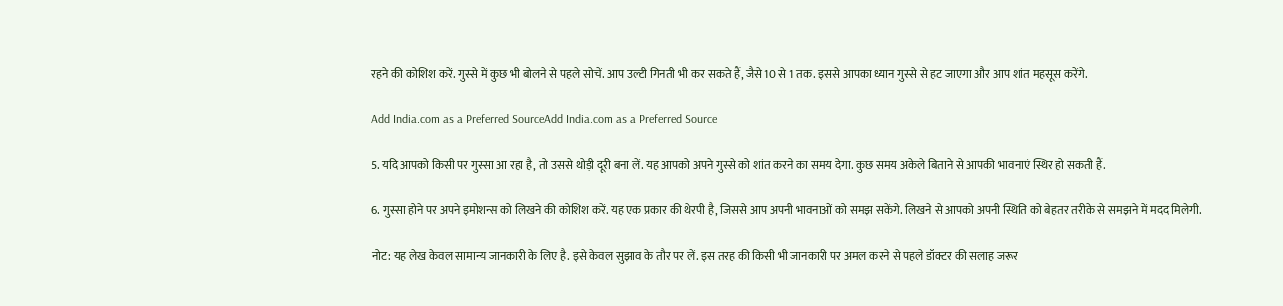रहने की कोशिश करें. गुस्से में कुछ भी बोलने से पहले सोचें. आप उल्टी गिनती भी कर सकते हैं, जैसे 10 से 1 तक. इससे आपका ध्यान गुस्से से हट जाएगा और आप शांत महसूस करेंगे.

Add India.com as a Preferred SourceAdd India.com as a Preferred Source

5. यदि आपको किसी पर गुस्सा आ रहा है, तो उससे थोड़ी दूरी बना लें. यह आपको अपने गुस्से को शांत करने का समय देगा. कुछ समय अकेले बिताने से आपकी भावनाएं स्थिर हो सकती हैं.

6. गुस्सा होने पर अपने इमोशन्स को लिखने की कोशिश करें. यह एक प्रकार की थेरपी है, जिससे आप अपनी भावनाओं को समझ सकेंगे. लिखने से आपको अपनी स्थिति को बेहतर तरीके से समझने में मदद मिलेगी.

नोट: यह लेख केवल सामान्य जानकारी के लिए है. इसे केवल सुझाव के तौर पर लें. इस तरह की किसी भी जानकारी पर अमल करने से पहले डॉक्टर की सलाह जरूर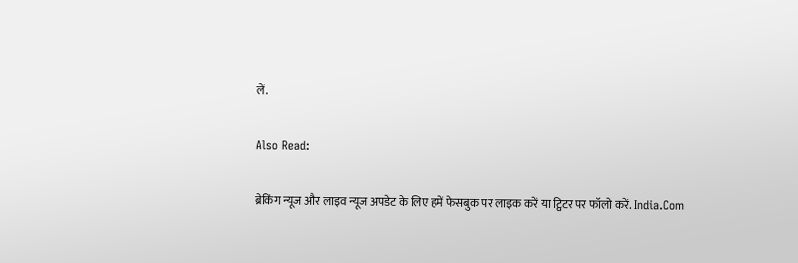लें.

Also Read:

ब्रेकिंग न्यूज और लाइव न्यूज अपडेट के लिए हमें फेसबुक पर लाइक करें या ट्विटर पर फॉलो करें. India.Com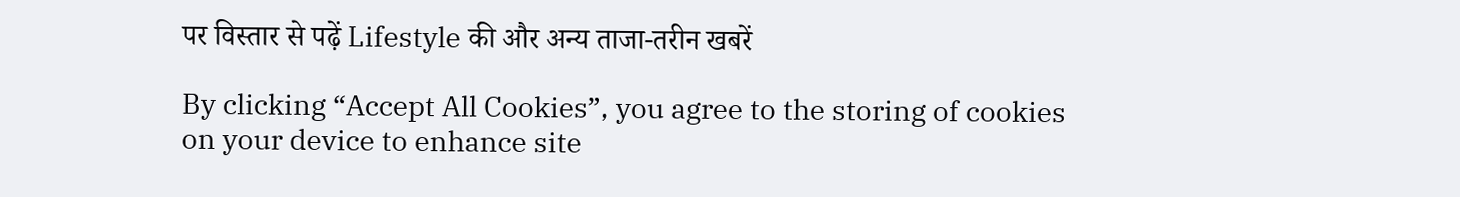पर विस्तार से पढ़ें Lifestyle की और अन्य ताजा-तरीन खबरें

By clicking “Accept All Cookies”, you agree to the storing of cookies on your device to enhance site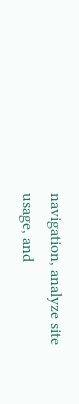navigation, analyze site usage, and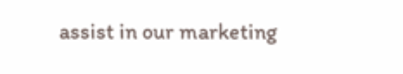assist in our marketing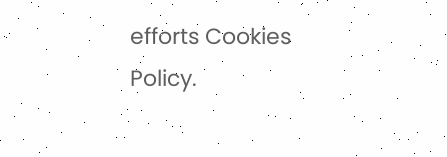efforts Cookies Policy.